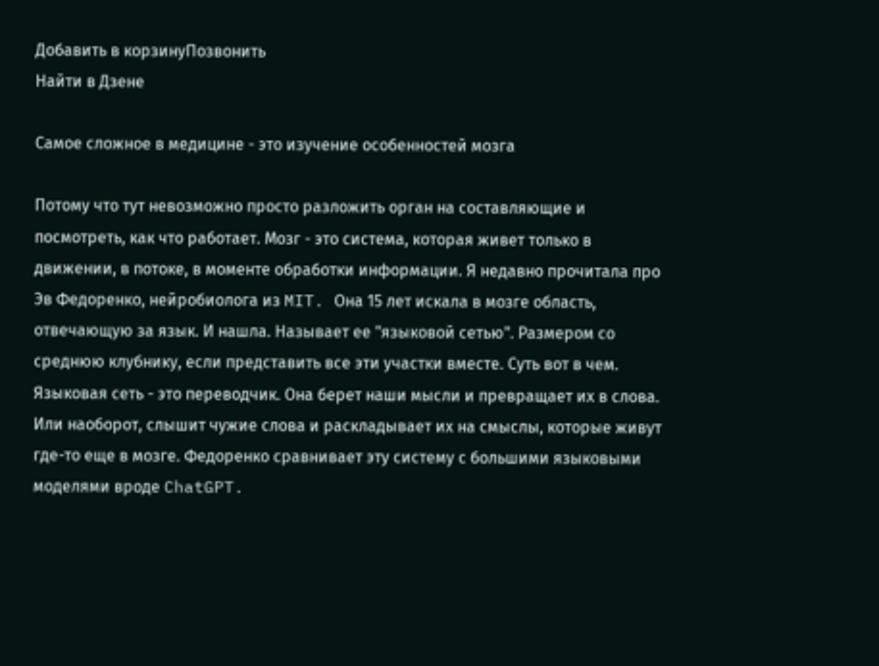Добавить в корзинуПозвонить
Найти в Дзене

Самое сложное в медицине - это изучение особенностей мозга

Потому что тут невозможно просто разложить орган на составляющие и посмотреть, как что работает. Мозг - это система, которая живет только в движении, в потоке, в моменте обработки информации. Я недавно прочитала про Эв Федоренко, нейробиолога из MIT. Она 15 лет искала в мозге область, отвечающую за язык. И нашла. Называет ее "языковой сетью". Размером со среднюю клубнику, если представить все эти участки вместе. Суть вот в чем. Языковая сеть - это переводчик. Она берет наши мысли и превращает их в слова. Или наоборот, слышит чужие слова и раскладывает их на смыслы, которые живут где-то еще в мозге. Федоренко сравнивает эту систему с большими языковыми моделями вроде ChatGPT.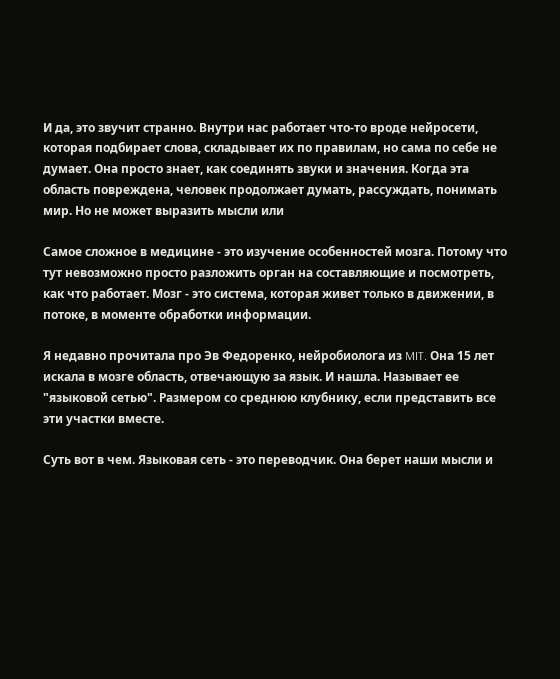И да, это звучит странно. Внутри нас работает что-то вроде нейросети, которая подбирает слова, складывает их по правилам, но сама по себе не думает. Она просто знает, как соединять звуки и значения. Когда эта область повреждена, человек продолжает думать, рассуждать, понимать мир. Но не может выразить мысли или

Самое сложное в медицине - это изучение особенностей мозга. Потому что тут невозможно просто разложить орган на составляющие и посмотреть, как что работает. Мозг - это система, которая живет только в движении, в потоке, в моменте обработки информации.

Я недавно прочитала про Эв Федоренко, нейробиолога из MIT. Она 15 лет искала в мозге область, отвечающую за язык. И нашла. Называет ее "языковой сетью". Размером со среднюю клубнику, если представить все эти участки вместе.

Суть вот в чем. Языковая сеть - это переводчик. Она берет наши мысли и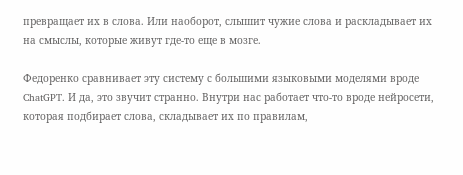превращает их в слова. Или наоборот, слышит чужие слова и раскладывает их на смыслы, которые живут где-то еще в мозге.

Федоренко сравнивает эту систему с большими языковыми моделями вроде ChatGPT. И да, это звучит странно. Внутри нас работает что-то вроде нейросети, которая подбирает слова, складывает их по правилам,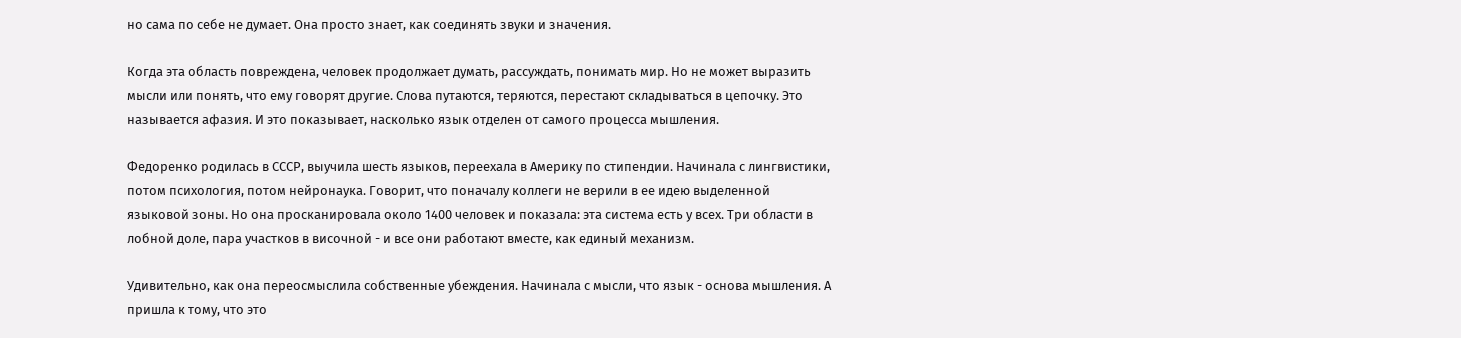но сама по себе не думает. Она просто знает, как соединять звуки и значения.

Когда эта область повреждена, человек продолжает думать, рассуждать, понимать мир. Но не может выразить мысли или понять, что ему говорят другие. Слова путаются, теряются, перестают складываться в цепочку. Это называется афазия. И это показывает, насколько язык отделен от самого процесса мышления.

Федоренко родилась в СССР, выучила шесть языков, переехала в Америку по стипендии. Начинала с лингвистики, потом психология, потом нейронаука. Говорит, что поначалу коллеги не верили в ее идею выделенной языковой зоны. Но она просканировала около 1400 человек и показала: эта система есть у всех. Три области в лобной доле, пара участков в височной - и все они работают вместе, как единый механизм.

Удивительно, как она переосмыслила собственные убеждения. Начинала с мысли, что язык - основа мышления. А пришла к тому, что это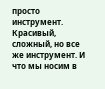просто инструмент. Красивый, сложный, но все же инструмент. И что мы носим в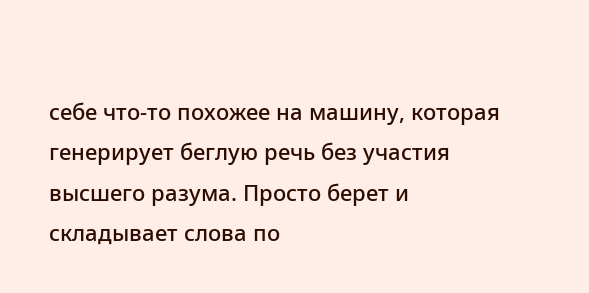себе что-то похожее на машину, которая генерирует беглую речь без участия высшего разума. Просто берет и складывает слова по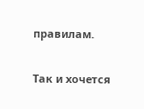правилам.

Так и хочется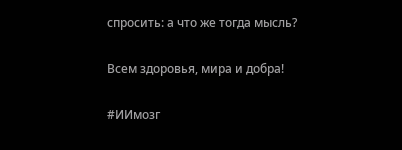спросить: а что же тогда мысль?

Всем здоровья, мира и добра!

#ИИмозг